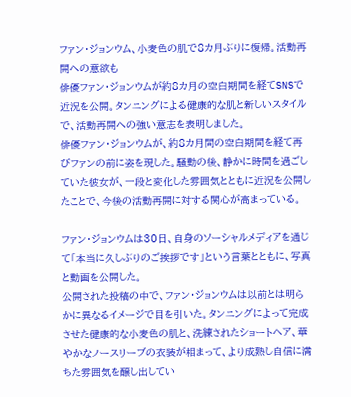ファン・ジョンウム、小麦色の肌で8カ月ぶりに復帰。活動再開への意欲も
俳優ファン・ジョンウムが約8カ月の空白期間を経てSNSで近況を公開。タンニングによる健康的な肌と新しいスタイルで、活動再開への強い意志を表明しました。
俳優ファン・ジョンウムが、約8カ月間の空白期間を経て再びファンの前に姿を現した。騒動の後、静かに時間を過ごしていた彼女が、一段と変化した雰囲気とともに近況を公開したことで、今後の活動再開に対する関心が高まっている。

ファン・ジョンウムは30日、自身のソーシャルメディアを通じて「本当に久しぶりのご挨拶です」という言葉とともに、写真と動画を公開した。
公開された投稿の中で、ファン・ジョンウムは以前とは明らかに異なるイメージで目を引いた。タンニングによって完成させた健康的な小麦色の肌と、洗練されたショートヘア、華やかなノースリーブの衣装が相まって、より成熟し自信に満ちた雰囲気を醸し出してい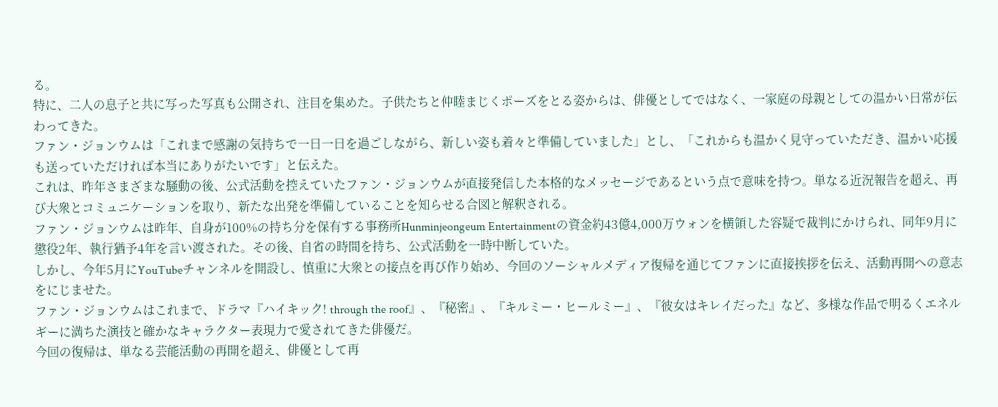る。
特に、二人の息子と共に写った写真も公開され、注目を集めた。子供たちと仲睦まじくポーズをとる姿からは、俳優としてではなく、一家庭の母親としての温かい日常が伝わってきた。
ファン・ジョンウムは「これまで感謝の気持ちで一日一日を過ごしながら、新しい姿も着々と準備していました」とし、「これからも温かく見守っていただき、温かい応援も送っていただければ本当にありがたいです」と伝えた。
これは、昨年さまざまな騒動の後、公式活動を控えていたファン・ジョンウムが直接発信した本格的なメッセージであるという点で意味を持つ。単なる近況報告を超え、再び大衆とコミュニケーションを取り、新たな出発を準備していることを知らせる合図と解釈される。
ファン・ジョンウムは昨年、自身が100%の持ち分を保有する事務所Hunminjeongeum Entertainmentの資金約43億4,000万ウォンを横領した容疑で裁判にかけられ、同年9月に懲役2年、執行猶予4年を言い渡された。その後、自省の時間を持ち、公式活動を一時中断していた。
しかし、今年5月にYouTubeチャンネルを開設し、慎重に大衆との接点を再び作り始め、今回のソーシャルメディア復帰を通じてファンに直接挨拶を伝え、活動再開への意志をにじませた。
ファン・ジョンウムはこれまで、ドラマ『ハイキック! through the roof』、『秘密』、『キルミー・ヒールミー』、『彼女はキレイだった』など、多様な作品で明るくエネルギーに満ちた演技と確かなキャラクター表現力で愛されてきた俳優だ。
今回の復帰は、単なる芸能活動の再開を超え、俳優として再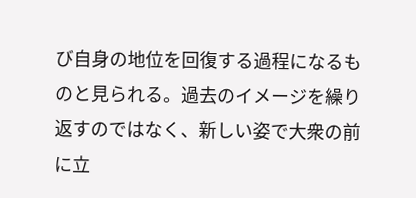び自身の地位を回復する過程になるものと見られる。過去のイメージを繰り返すのではなく、新しい姿で大衆の前に立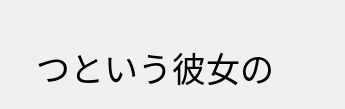つという彼女の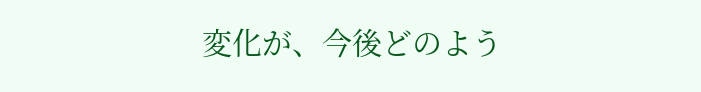変化が、今後どのよう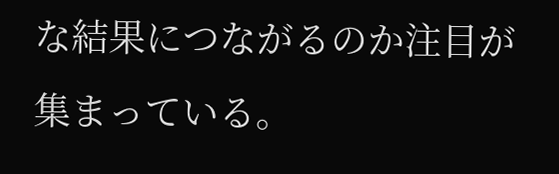な結果につながるのか注目が集まっている。